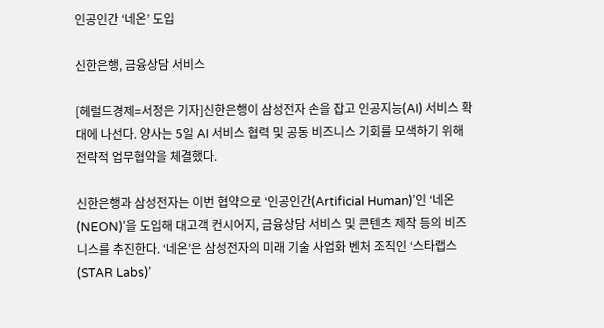인공인간 ‘네온’ 도입

신한은행, 금융상담 서비스

[헤럴드경제=서정은 기자]신한은행이 삼성전자 손을 잡고 인공지능(AI) 서비스 확대에 나선다. 양사는 5일 AI 서비스 협력 및 공동 비즈니스 기회를 모색하기 위해 전략적 업무협약을 체결했다.

신한은행과 삼성전자는 이번 협약으로 ‘인공인간(Artificial Human)’인 ‘네온(NEON)’을 도입해 대고객 컨시어지, 금융상담 서비스 및 콘텐츠 제작 등의 비즈니스를 추진한다. ‘네온’은 삼성전자의 미래 기술 사업화 벤처 조직인 ‘스타랩스(STAR Labs)’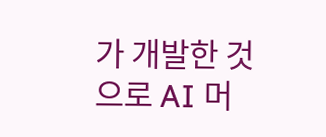가 개발한 것으로 AI 머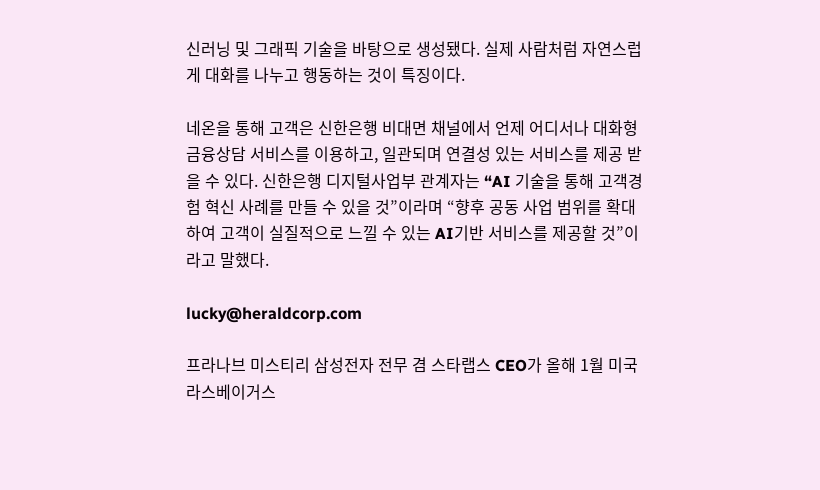신러닝 및 그래픽 기술을 바탕으로 생성됐다. 실제 사람처럼 자연스럽게 대화를 나누고 행동하는 것이 특징이다.

네온을 통해 고객은 신한은행 비대면 채널에서 언제 어디서나 대화형 금융상담 서비스를 이용하고, 일관되며 연결성 있는 서비스를 제공 받을 수 있다. 신한은행 디지털사업부 관계자는 “AI 기술을 통해 고객경험 혁신 사례를 만들 수 있을 것”이라며 “향후 공동 사업 범위를 확대하여 고객이 실질적으로 느낄 수 있는 AI기반 서비스를 제공할 것”이라고 말했다.

lucky@heraldcorp.com

프라나브 미스티리 삼성전자 전무 겸 스타랩스 CEO가 올해 1월 미국 라스베이거스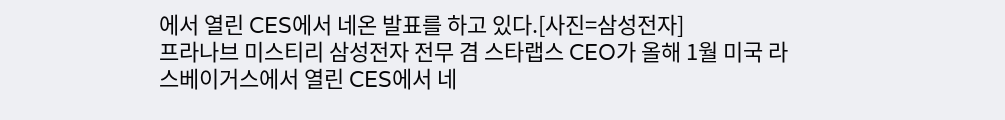에서 열린 CES에서 네온 발표를 하고 있다.[사진=삼성전자]
프라나브 미스티리 삼성전자 전무 겸 스타랩스 CEO가 올해 1월 미국 라스베이거스에서 열린 CES에서 네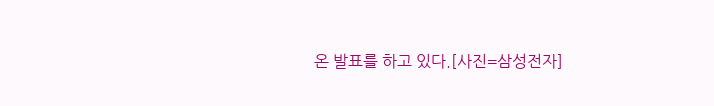온 발표를 하고 있다.[사진=삼성전자]